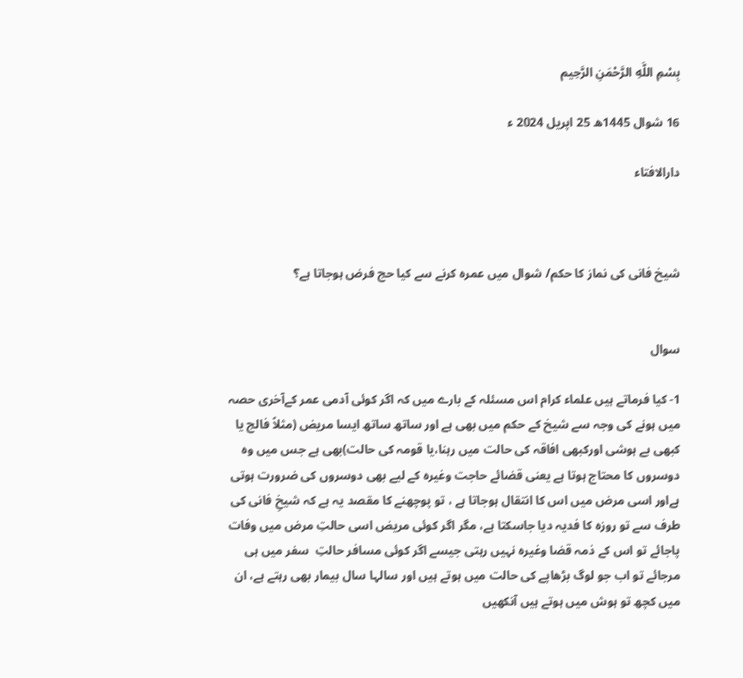بِسْمِ اللَّهِ الرَّحْمَنِ الرَّحِيم

16 شوال 1445ھ 25 اپریل 2024 ء

دارالافتاء



شیخ فانی کی نماز کا حکم/ شوال میں عمرہ کرنے سے کیا حج فرض ہوجاتا ہے؟


سوال

1- کیا فرماتے ہیں علماء کرام اس مسئلہ کے بارے میں کہ اگر کوئی آدمی عمر کےآخری حصہ میں ہونے کی وجہ سے شیخ کے حکم میں بھی ہے اور ساتھ ساتھ ایسا مریض (مثلاً فالج یا کبھی بے ہوشی اورکبھی افاقہ کی حالت میں رہنا،یا قومہ کی حالت)بھی ہے جس میں وہ دوسروں کا محتاج ہوتا ہے یعنی قضائے حاجت وغیرہ کے لیے بھی دوسروں کی ضرورت ہوتی ہےاور اسی مرض میں اس کا انتقال ہوجاتا ہے ، تو پوچھنے کا مقصد یہ ہے کہ شیخِ فانی کی طرف سے تو روزہ کا فدیہ دیا جاسکتا ہے، مگر اگر کوئی مریض اسی حالتِ مرض میں وفات پاجائے تو اس کے ذمہ قضا وغیرہ نہیں رہتی جیسے اگر کوئی مسافر حالتِ  سفر میں ہی مرجائے تو اب جو لوگ بڑھاپے کی حالت میں ہوتے ہیں اور سالہا سال بیمار بھی رہتے ہے، ان میں کچھ تو ہوش میں ہوتے ہیں آنکھیں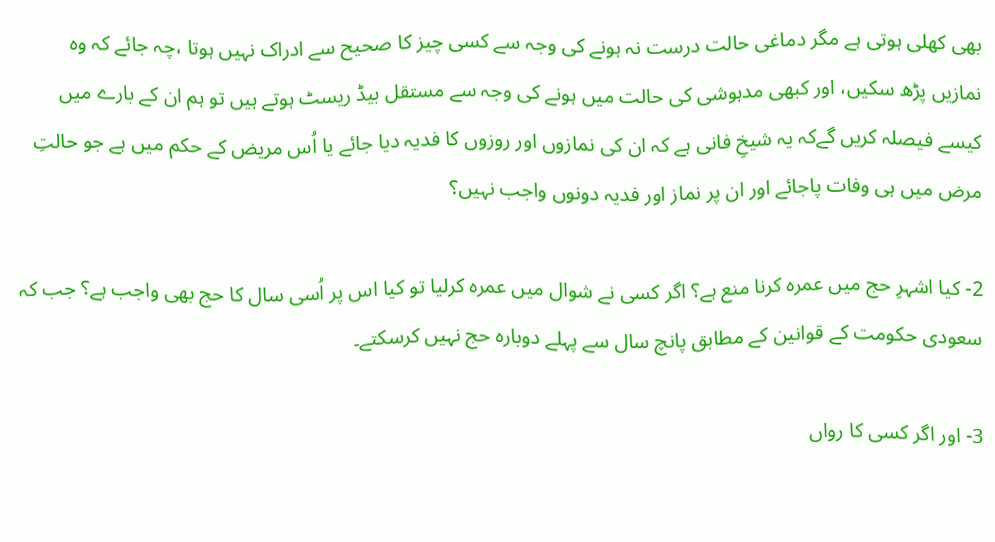بھی کھلی ہوتی ہے مگر دماغی حالت درست نہ ہونے کی وجہ سے کسی چیز کا صحیح سے ادراک نہیں ہوتا ،چہ جائے کہ وہ نمازیں پڑھ سکیں، اور کبھی مدہوشی کی حالت میں ہونے کی وجہ سے مستقل بیڈ ریسٹ ہوتے ہیں تو ہم ان کے بارے میں کیسے فیصلہ کریں گےکہ یہ شیخِ فانی ہے کہ ان کی نمازوں اور روزوں کا فدیہ دیا جائے یا اُس مریض کے حکم میں ہے جو حالتِ مرض میں ہی وفات پاجائے اور ان پر نماز اور فدیہ دونوں واجب نہیں؟

2- کیا اشہرِ حج میں عمرہ کرنا منع ہے؟ اگر کسی نے شوال میں عمرہ کرلیا تو کیا اس پر اُسی سال کا حج بھی واجب ہے؟ جب کہ سعودی حکومت کے قوانین کے مطابق پانچ سال سے پہلے دوبارہ حج نہیں کرسکتے۔

3- اور اگر کسی کا رواں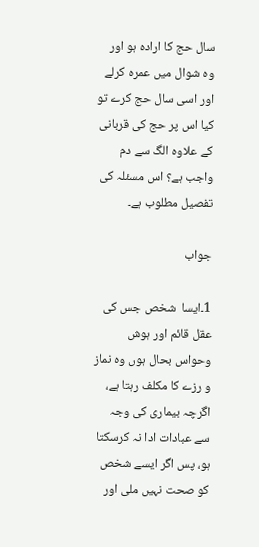سال حج کا ارادہ ہو اور وہ شوال میں عمرہ کرلے اور اسی سال حج کرے تو کیا اس پر حج کی قربانی کے علاوہ الگ سے دم واجب ہے؟ اس مسئلہ کی تفصیل مطلوب ہے۔

جواب

1۔ایسا  شخص جس کی عقل قائم اور ہوش وحواس بحال ہوں وہ نماز و رزے کا مکلف رہتا ہے، اگرچہ بیماری کی وجہ سے عبادات ادا نہ کرسکتا ہو، پس اگر ایسے شخص کو صحت نہیں ملی اور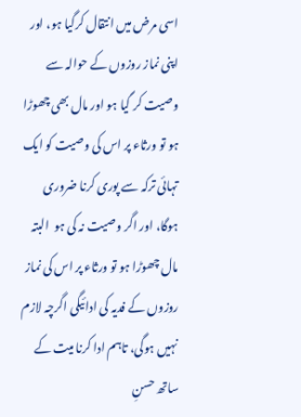اسی مرض میں انتقال کرگیا ہو، اور اپنی نماز روزوں کے حوالہ سے وصیت کر گیا ہو اور مال بھی چھوڑا ہو تو ورثاء پر اس کی وصیت کو ایک تہائی ترکہ سے پوری کرنا ضروری ہوگا، اور اگر وصیت نہ کی ہو  البتہ مال چھوڑا ہو تو ورثاء پر اس کی نماز روزوں کے فدیہ کی ادائیگی اگرچہ لازم نہیں ہوگی، تاہم ادا کرنا میت کے ساتھ حسنِ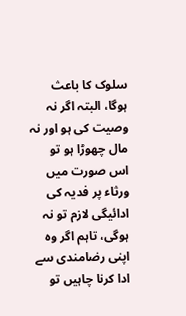سلوک کا باعث ہوگا، البتہ اگر نہ وصیت کی ہو اور نہ مال چھوڑا ہو تو اس صورت میں ورثاء پر فدیہ کی ادائیگی لازم تو نہ ہوگی، تاہم اگر وہ اپنی رضامندی سے ادا کرنا چاہیں تو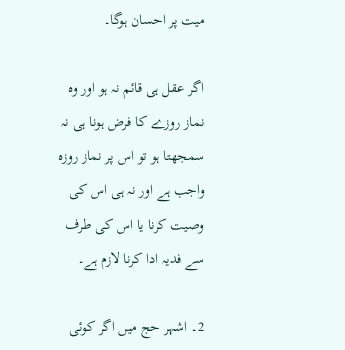میت پر احسان ہوگا۔

اگر عقل ہی قائم نہ ہو اور وہ نماز روزے کا فرض ہونا ہی نہ سمجھتا ہو تو اس پر نماز روزہ واجب ہے اور نہ ہی اس کی وصیت کرنا یا اس کی طرف سے فدیہ ادا کرنا لازم ہے۔

2۔ اشہر حج میں اگر کوئی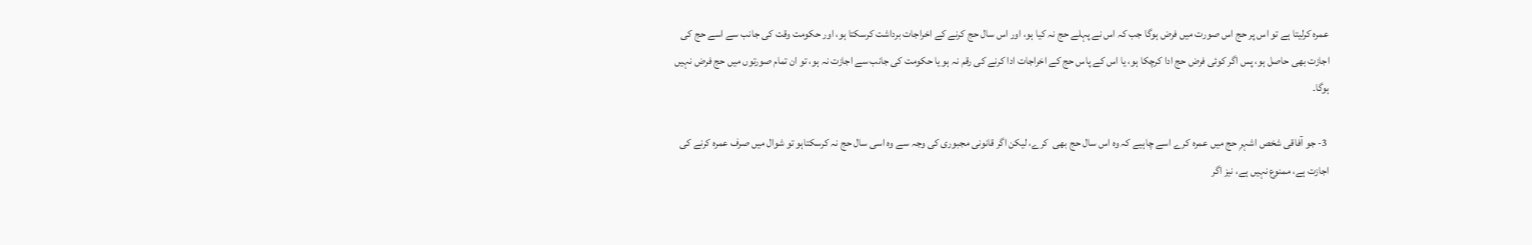عمرہ کرلیتا ہے تو اس پر حج اس صورت میں فرض ہوگا جب کہ اس نے پہلے حج نہ کیا ہو، اور اس سال حج کرنے کے اخراجات برداشت کرسکتا ہو، اور حکومت وقت کی جانب سے اسے حج کی اجازت بھی حاصل ہو، پس اگر کوئی فرض حج ادا کرچکا ہو، یا اس کے پاس حج کے اخراجات ادا کرنے کی رقم نہ ہو یا حکومت کی جانب سے اجازت نہ ہو، تو ان تمام صورتوں میں حج فرض نہیں ہوگا۔

 3- جو آفاقی شخص اشہرِ حج میں عمرہ کرے اسے چاہیے کہ وہ اس سال حج بھی  کرے، لیکن اگر قانونی مجبوری کی وجہ سے وہ اسی سال حج نہ کرسکتاہو تو شوال میں صرف عمرہ کرنے کی اجازت ہے، ممنوع نہیں ہے، نیز اگر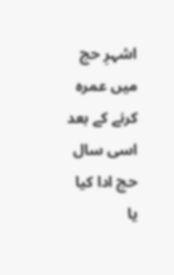اشہرِ حج میں عمرہ کرنے کے بعد اسی سال حج ادا کیا یا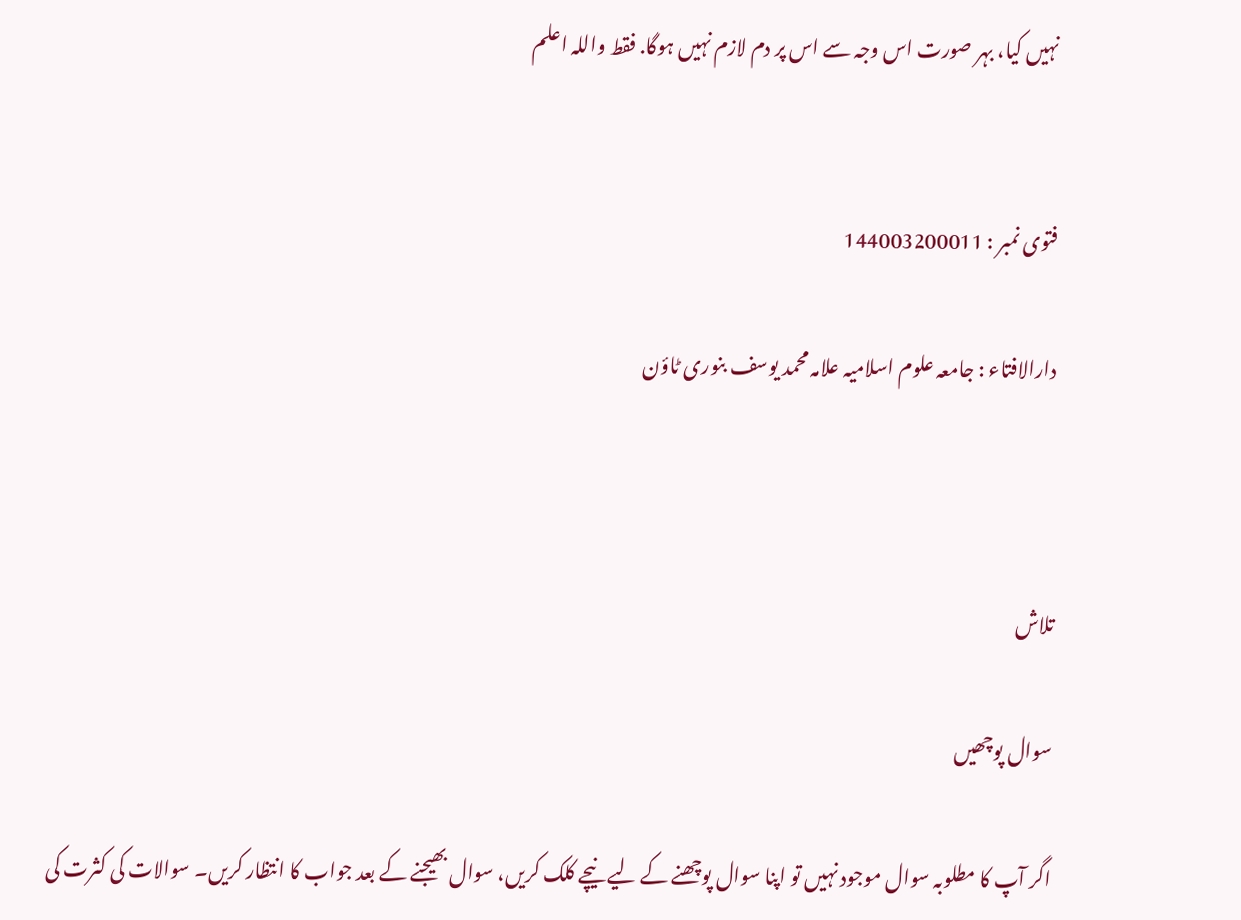نہیں کیا، بہر صورت اس وجہ سے اس پر دم لازم نہیں ہوگا. فقط واللہ اعلم


فتوی نمبر : 144003200011

دارالافتاء : جامعہ علوم اسلامیہ علامہ محمد یوسف بنوری ٹاؤن



تلاش

سوال پوچھیں

اگر آپ کا مطلوبہ سوال موجود نہیں تو اپنا سوال پوچھنے کے لیے نیچے کلک کریں، سوال بھیجنے کے بعد جواب کا انتظار کریں۔ سوالات کی کثرت کی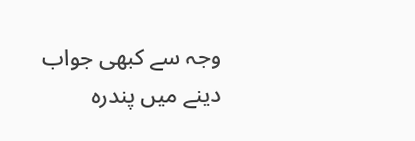وجہ سے کبھی جواب دینے میں پندرہ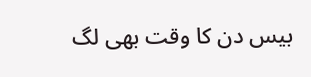بیس دن کا وقت بھی لگ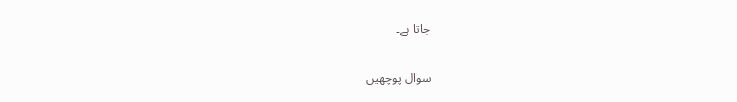جاتا ہے۔

سوال پوچھیں